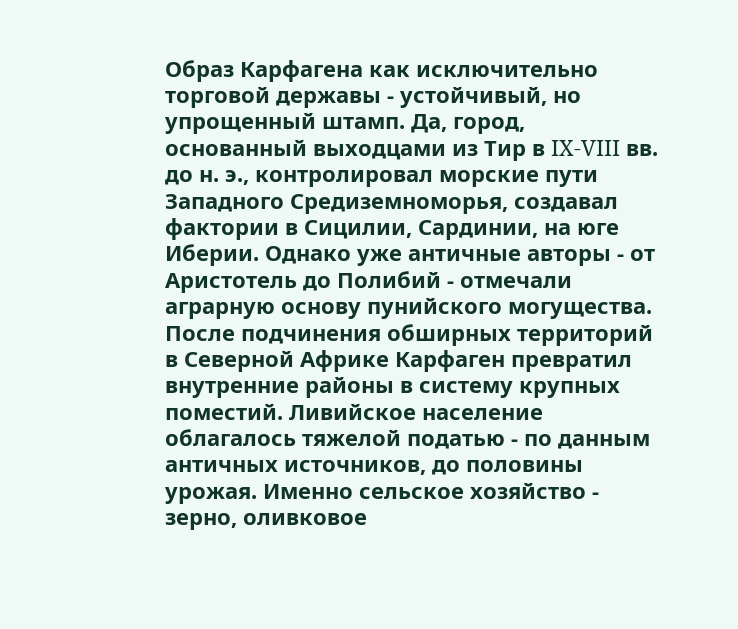Образ Карфагена как исключительно торговой державы - устойчивый, но упрощенный штамп. Да, город, основанный выходцами из Тир в IX-VIII вв. до н. э., контролировал морские пути Западного Средиземноморья, создавал фактории в Сицилии, Сардинии, на юге Иберии. Однако уже античные авторы - от Аристотель до Полибий - отмечали аграрную основу пунийского могущества. После подчинения обширных территорий в Северной Африке Карфаген превратил внутренние районы в систему крупных поместий. Ливийское население облагалось тяжелой податью - по данным античных источников, до половины урожая. Именно сельское хозяйство - зерно, оливковое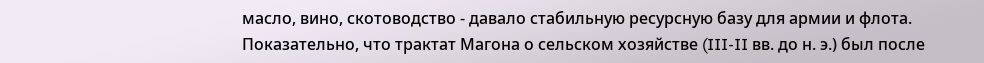масло, вино, скотоводство - давало стабильную ресурсную базу для армии и флота. Показательно, что трактат Магона о сельском хозяйстве (III-II вв. до н. э.) был после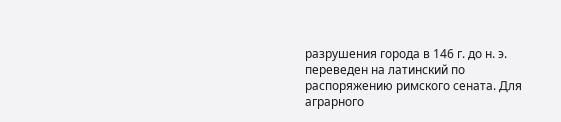разрушения города в 146 г. до н. э. переведен на латинский по распоряжению римского сената. Для аграрного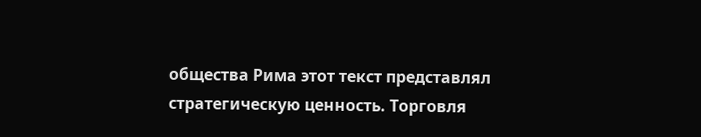общества Рима этот текст представлял стратегическую ценность. Торговля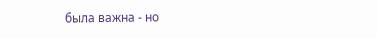была важна - но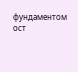фундаментом ост